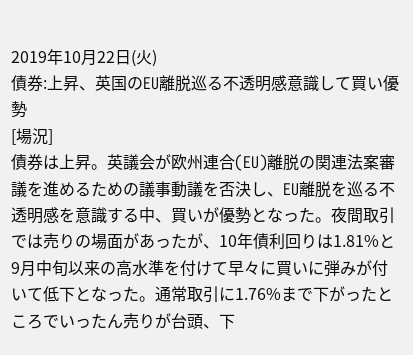2019年10月22日(火)
債券:上昇、英国のEU離脱巡る不透明感意識して買い優勢
[場況]
債券は上昇。英議会が欧州連合(EU)離脱の関連法案審議を進めるための議事動議を否決し、EU離脱を巡る不透明感を意識する中、買いが優勢となった。夜間取引では売りの場面があったが、10年債利回りは1.81%と9月中旬以来の高水準を付けて早々に買いに弾みが付いて低下となった。通常取引に1.76%まで下がったところでいったん売りが台頭、下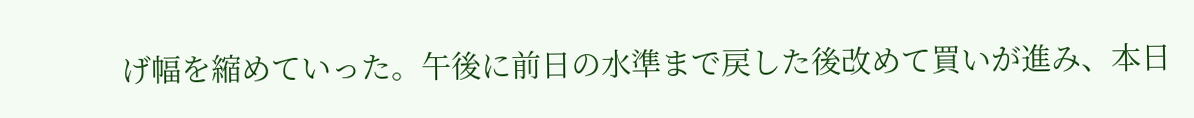げ幅を縮めていった。午後に前日の水準まで戻した後改めて買いが進み、本日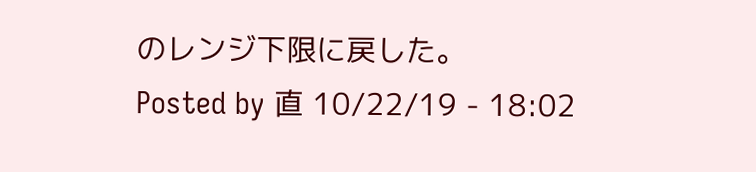のレンジ下限に戻した。
Posted by 直 10/22/19 - 18:02